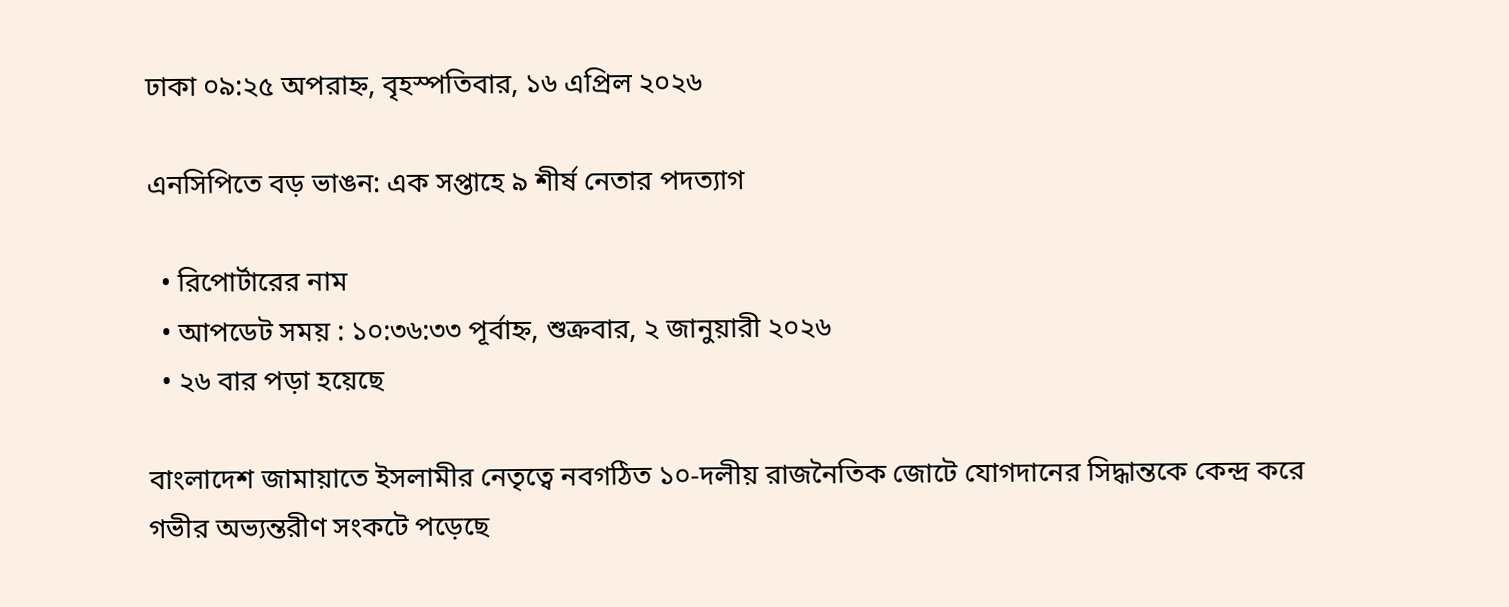ঢাকা ০৯:২৫ অপরাহ্ন, বৃহস্পতিবার, ১৬ এপ্রিল ২০২৬

এনসিপিতে বড় ভাঙন: এক সপ্তাহে ৯ শীর্ষ নেতার পদত্যাগ

  • রিপোর্টারের নাম
  • আপডেট সময় : ১০:৩৬:৩৩ পূর্বাহ্ন, শুক্রবার, ২ জানুয়ারী ২০২৬
  • ২৬ বার পড়া হয়েছে

বাংলাদেশ জামায়াতে ইসলামীর নেতৃত্বে নবগঠিত ১০-দলীয় রাজনৈতিক জোটে যোগদানের সিদ্ধান্তকে কেন্দ্র করে গভীর অভ্যন্তরীণ সংকটে পড়েছে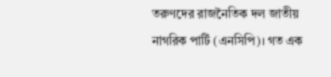তরুণদের রাজনৈতিক দল জাতীয় নাগরিক পার্টি (এনসিপি)। গত এক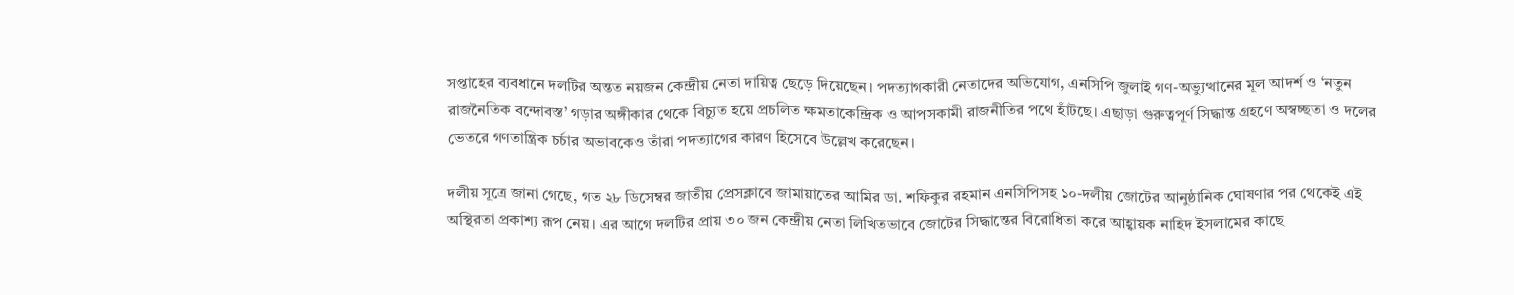সপ্তাহের ব্যবধানে দলটির অন্তত নয়জন কেন্দ্রীয় নেতা দায়িত্ব ছেড়ে দিয়েছেন। পদত্যাগকারী নেতাদের অভিযোগ, এনসিপি জুলাই গণ-অভ্যুত্থানের মূল আদর্শ ও ‘নতুন রাজনৈতিক বন্দোবস্ত’ গড়ার অঙ্গীকার থেকে বিচ্যুত হয়ে প্রচলিত ক্ষমতাকেন্দ্রিক ও আপসকামী রাজনীতির পথে হাঁটছে। এছাড়া গুরুত্বপূর্ণ সিদ্ধান্ত গ্রহণে অস্বচ্ছতা ও দলের ভেতরে গণতান্ত্রিক চর্চার অভাবকেও তাঁরা পদত্যাগের কারণ হিসেবে উল্লেখ করেছেন।

দলীয় সূত্রে জানা গেছে, গত ২৮ ডিসেম্বর জাতীয় প্রেসক্লাবে জামায়াতের আমির ডা. শফিকুর রহমান এনসিপিসহ ১০-দলীয় জোটের আনুষ্ঠানিক ঘোষণার পর থেকেই এই অস্থিরতা প্রকাশ্য রূপ নেয়। এর আগে দলটির প্রায় ৩০ জন কেন্দ্রীয় নেতা লিখিতভাবে জোটের সিদ্ধান্তের বিরোধিতা করে আহ্বায়ক নাহিদ ইসলামের কাছে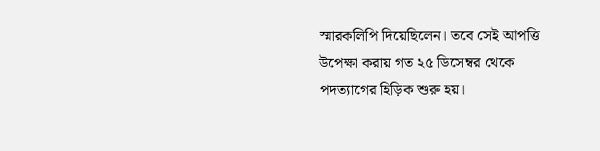স্মারকলিপি দিয়েছিলেন। তবে সেই আপত্তি উপেক্ষা করায় গত ২৫ ডিসেম্বর থেকে পদত্যাগের হিড়িক শুরু হয়।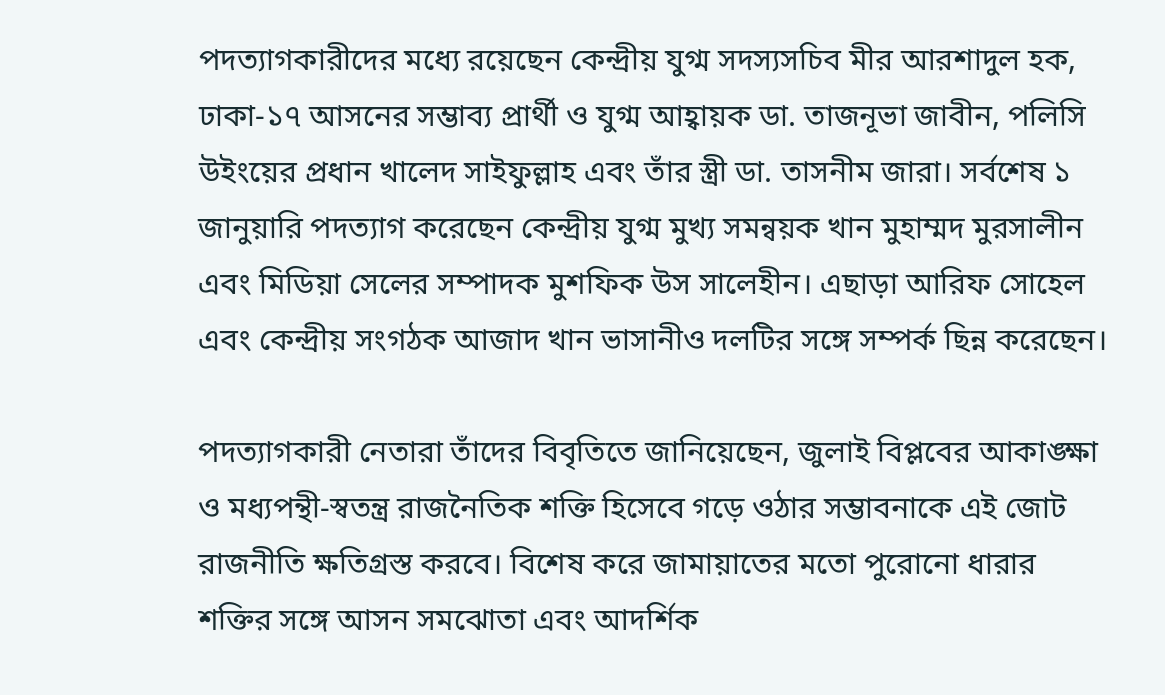পদত্যাগকারীদের মধ্যে রয়েছেন কেন্দ্রীয় যুগ্ম সদস্যসচিব মীর আরশাদুল হক, ঢাকা-১৭ আসনের সম্ভাব্য প্রার্থী ও যুগ্ম আহ্বায়ক ডা. তাজনূভা জাবীন, পলিসি উইংয়ের প্রধান খালেদ সাইফুল্লাহ এবং তাঁর স্ত্রী ডা. তাসনীম জারা। সর্বশেষ ১ জানুয়ারি পদত্যাগ করেছেন কেন্দ্রীয় যুগ্ম মুখ্য সমন্বয়ক খান মুহাম্মদ মুরসালীন এবং মিডিয়া সেলের সম্পাদক মুশফিক উস সালেহীন। এছাড়া আরিফ সোহেল এবং কেন্দ্রীয় সংগঠক আজাদ খান ভাসানীও দলটির সঙ্গে সম্পর্ক ছিন্ন করেছেন।

পদত্যাগকারী নেতারা তাঁদের বিবৃতিতে জানিয়েছেন, জুলাই বিপ্লবের আকাঙ্ক্ষা ও মধ্যপন্থী-স্বতন্ত্র রাজনৈতিক শক্তি হিসেবে গড়ে ওঠার সম্ভাবনাকে এই জোট রাজনীতি ক্ষতিগ্রস্ত করবে। বিশেষ করে জামায়াতের মতো পুরোনো ধারার শক্তির সঙ্গে আসন সমঝোতা এবং আদর্শিক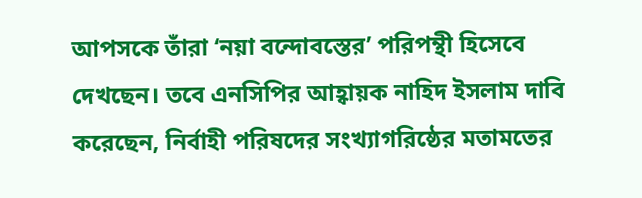আপসকে তাঁরা ‘নয়া বন্দোবস্তের’ পরিপন্থী হিসেবে দেখছেন। তবে এনসিপির আহ্বায়ক নাহিদ ইসলাম দাবি করেছেন, নির্বাহী পরিষদের সংখ্যাগরিষ্ঠের মতামতের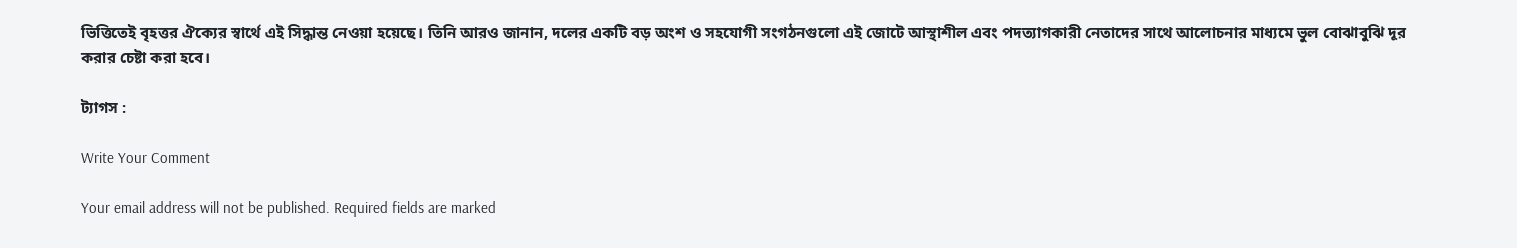ভিত্তিতেই বৃহত্তর ঐক্যের স্বার্থে এই সিদ্ধান্ত নেওয়া হয়েছে। তিনি আরও জানান, দলের একটি বড় অংশ ও সহযোগী সংগঠনগুলো এই জোটে আস্থাশীল এবং পদত্যাগকারী নেতাদের সাথে আলোচনার মাধ্যমে ভুল বোঝাবুঝি দূর করার চেষ্টা করা হবে।

ট্যাগস :

Write Your Comment

Your email address will not be published. Required fields are marked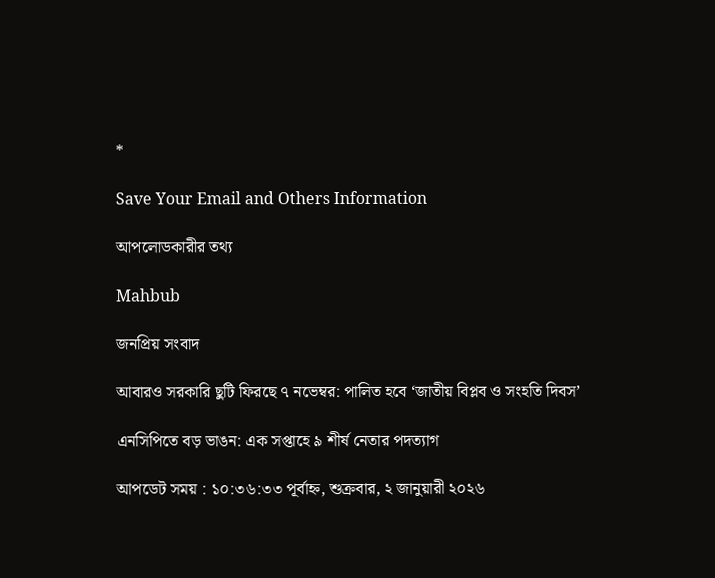*

Save Your Email and Others Information

আপলোডকারীর তথ্য

Mahbub

জনপ্রিয় সংবাদ

আবারও সরকারি ছুটি ফিরছে ৭ নভেম্বর: পালিত হবে ‘জাতীয় বিপ্লব ও সংহতি দিবস’

এনসিপিতে বড় ভাঙন: এক সপ্তাহে ৯ শীর্ষ নেতার পদত্যাগ

আপডেট সময় : ১০:৩৬:৩৩ পূর্বাহ্ন, শুক্রবার, ২ জানুয়ারী ২০২৬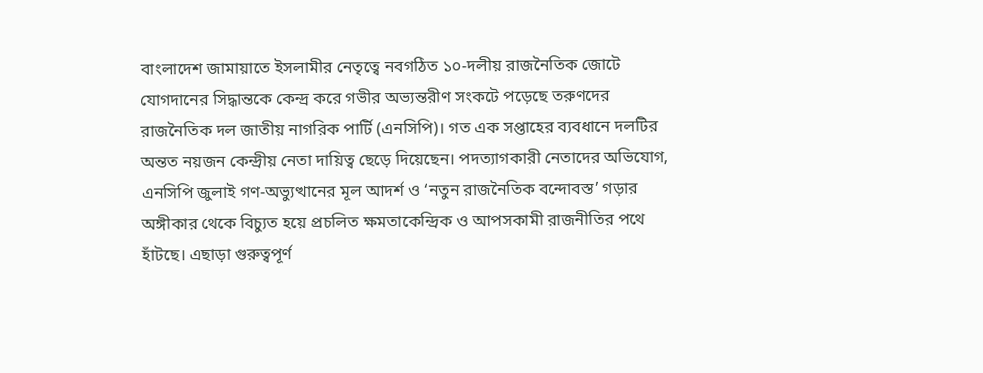বাংলাদেশ জামায়াতে ইসলামীর নেতৃত্বে নবগঠিত ১০-দলীয় রাজনৈতিক জোটে যোগদানের সিদ্ধান্তকে কেন্দ্র করে গভীর অভ্যন্তরীণ সংকটে পড়েছে তরুণদের রাজনৈতিক দল জাতীয় নাগরিক পার্টি (এনসিপি)। গত এক সপ্তাহের ব্যবধানে দলটির অন্তত নয়জন কেন্দ্রীয় নেতা দায়িত্ব ছেড়ে দিয়েছেন। পদত্যাগকারী নেতাদের অভিযোগ, এনসিপি জুলাই গণ-অভ্যুত্থানের মূল আদর্শ ও ‘নতুন রাজনৈতিক বন্দোবস্ত’ গড়ার অঙ্গীকার থেকে বিচ্যুত হয়ে প্রচলিত ক্ষমতাকেন্দ্রিক ও আপসকামী রাজনীতির পথে হাঁটছে। এছাড়া গুরুত্বপূর্ণ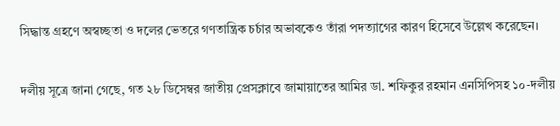সিদ্ধান্ত গ্রহণে অস্বচ্ছতা ও দলের ভেতরে গণতান্ত্রিক চর্চার অভাবকেও তাঁরা পদত্যাগের কারণ হিসেবে উল্লেখ করেছেন।

দলীয় সূত্রে জানা গেছে, গত ২৮ ডিসেম্বর জাতীয় প্রেসক্লাবে জামায়াতের আমির ডা. শফিকুর রহমান এনসিপিসহ ১০-দলীয়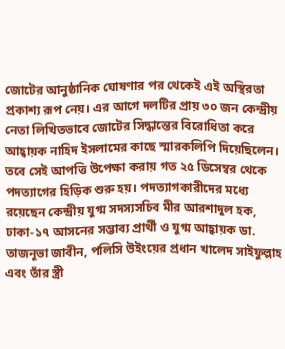জোটের আনুষ্ঠানিক ঘোষণার পর থেকেই এই অস্থিরতা প্রকাশ্য রূপ নেয়। এর আগে দলটির প্রায় ৩০ জন কেন্দ্রীয় নেতা লিখিতভাবে জোটের সিদ্ধান্তের বিরোধিতা করে আহ্বায়ক নাহিদ ইসলামের কাছে স্মারকলিপি দিয়েছিলেন। তবে সেই আপত্তি উপেক্ষা করায় গত ২৫ ডিসেম্বর থেকে পদত্যাগের হিড়িক শুরু হয়। পদত্যাগকারীদের মধ্যে রয়েছেন কেন্দ্রীয় যুগ্ম সদস্যসচিব মীর আরশাদুল হক, ঢাকা-১৭ আসনের সম্ভাব্য প্রার্থী ও যুগ্ম আহ্বায়ক ডা. তাজনূভা জাবীন, পলিসি উইংয়ের প্রধান খালেদ সাইফুল্লাহ এবং তাঁর স্ত্রী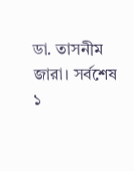ডা. তাসনীম জারা। সর্বশেষ ১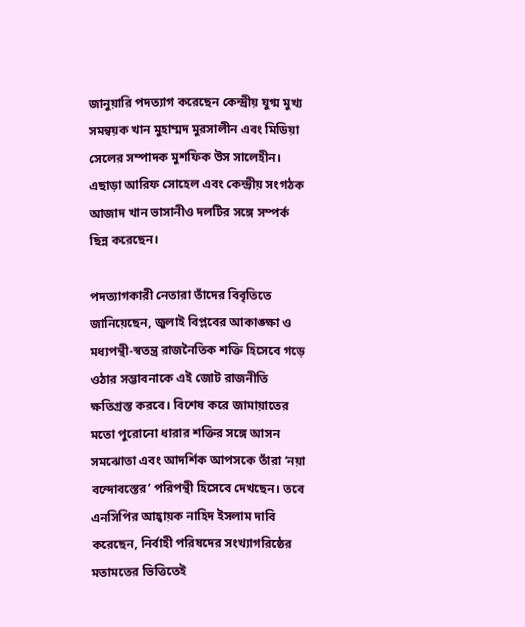জানুয়ারি পদত্যাগ করেছেন কেন্দ্রীয় যুগ্ম মুখ্য সমন্বয়ক খান মুহাম্মদ মুরসালীন এবং মিডিয়া সেলের সম্পাদক মুশফিক উস সালেহীন। এছাড়া আরিফ সোহেল এবং কেন্দ্রীয় সংগঠক আজাদ খান ভাসানীও দলটির সঙ্গে সম্পর্ক ছিন্ন করেছেন।

পদত্যাগকারী নেতারা তাঁদের বিবৃতিতে জানিয়েছেন, জুলাই বিপ্লবের আকাঙ্ক্ষা ও মধ্যপন্থী-স্বতন্ত্র রাজনৈতিক শক্তি হিসেবে গড়ে ওঠার সম্ভাবনাকে এই জোট রাজনীতি ক্ষতিগ্রস্ত করবে। বিশেষ করে জামায়াতের মতো পুরোনো ধারার শক্তির সঙ্গে আসন সমঝোতা এবং আদর্শিক আপসকে তাঁরা ‘নয়া বন্দোবস্তের’ পরিপন্থী হিসেবে দেখছেন। তবে এনসিপির আহ্বায়ক নাহিদ ইসলাম দাবি করেছেন, নির্বাহী পরিষদের সংখ্যাগরিষ্ঠের মতামতের ভিত্তিতেই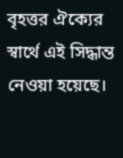বৃহত্তর ঐক্যের স্বার্থে এই সিদ্ধান্ত নেওয়া হয়েছে।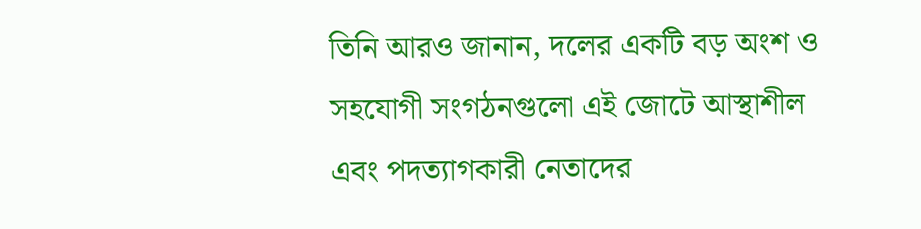তিনি আরও জানান, দলের একটি বড় অংশ ও সহযোগী সংগঠনগুলো এই জোটে আস্থাশীল এবং পদত্যাগকারী নেতাদের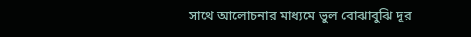সাথে আলোচনার মাধ্যমে ভুল বোঝাবুঝি দূর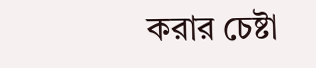করার চেষ্টা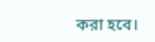করা হবে।